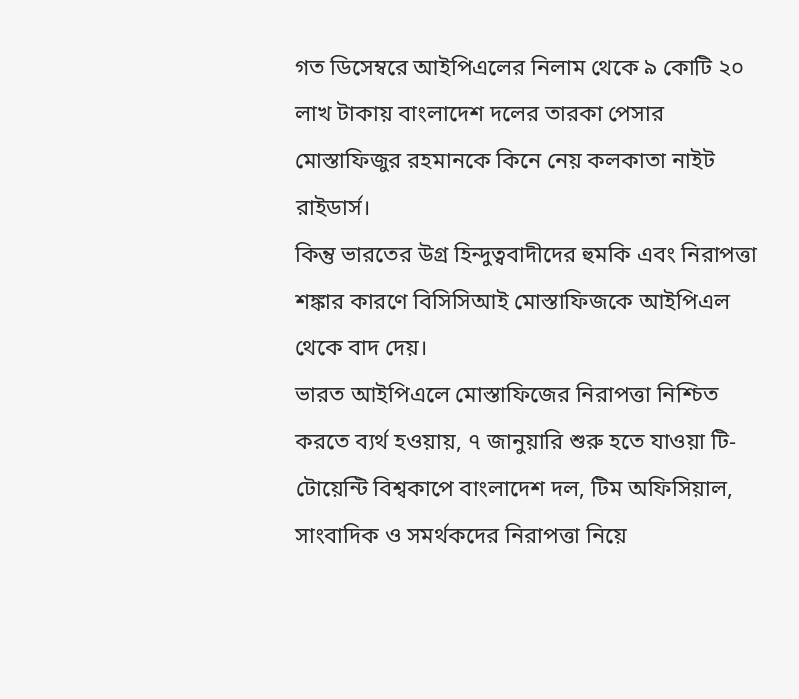গত ডিসেম্বরে আইপিএলের নিলাম থেকে ৯ কোটি ২০ লাখ টাকায় বাংলাদেশ দলের তারকা পেসার মোস্তাফিজুর রহমানকে কিনে নেয় কলকাতা নাইট রাইডার্স।
কিন্তু ভারতের উগ্র হিন্দুত্ববাদীদের হুমকি এবং নিরাপত্তা শঙ্কার কারণে বিসিসিআই মোস্তাফিজকে আইপিএল থেকে বাদ দেয়।
ভারত আইপিএলে মোস্তাফিজের নিরাপত্তা নিশ্চিত করতে ব্যর্থ হওয়ায়, ৭ জানুয়ারি শুরু হতে যাওয়া টি-টোয়েন্টি বিশ্বকাপে বাংলাদেশ দল, টিম অফিসিয়াল, সাংবাদিক ও সমর্থকদের নিরাপত্তা নিয়ে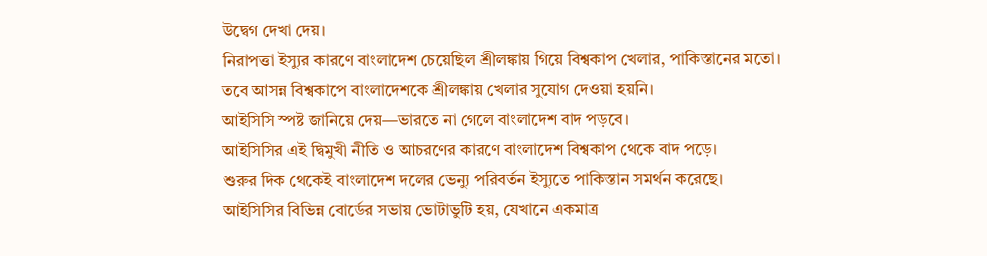উদ্বেগ দেখা দেয়।
নিরাপত্তা ইস্যুর কারণে বাংলাদেশ চেয়েছিল শ্রীলঙ্কায় গিয়ে বিশ্বকাপ খেলার, পাকিস্তানের মতো।
তবে আসন্ন বিশ্বকাপে বাংলাদেশকে শ্রীলঙ্কায় খেলার সুযোগ দেওয়া হয়নি।
আইসিসি স্পষ্ট জানিয়ে দেয়—ভারতে না গেলে বাংলাদেশ বাদ পড়বে।
আইসিসির এই দ্বিমুখী নীতি ও আচরণের কারণে বাংলাদেশ বিশ্বকাপ থেকে বাদ পড়ে।
শুরুর দিক থেকেই বাংলাদেশ দলের ভেন্যু পরিবর্তন ইস্যুতে পাকিস্তান সমর্থন করেছে।
আইসিসির বিভিন্ন বোর্ডের সভায় ভোটাভুটি হয়, যেখানে একমাত্র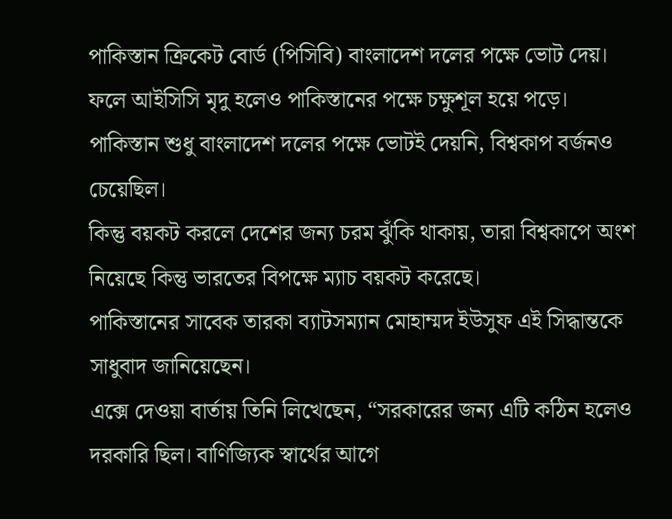পাকিস্তান ক্রিকেট বোর্ড (পিসিবি) বাংলাদেশ দলের পক্ষে ভোট দেয়।
ফলে আইসিসি মৃদু হলেও পাকিস্তানের পক্ষে চক্ষুশূল হয়ে পড়ে।
পাকিস্তান শুধু বাংলাদেশ দলের পক্ষে ভোটই দেয়নি, বিশ্বকাপ বর্জনও চেয়েছিল।
কিন্তু বয়কট করলে দেশের জন্য চরম ঝুঁকি থাকায়, তারা বিশ্বকাপে অংশ নিয়েছে কিন্তু ভারতের বিপক্ষে ম্যাচ বয়কট করেছে।
পাকিস্তানের সাবেক তারকা ব্যাটসম্যান মোহাম্মদ ইউসুফ এই সিদ্ধান্তকে সাধুবাদ জানিয়েছেন।
এক্সে দেওয়া বার্তায় তিনি লিখেছেন, “সরকারের জন্য এটি কঠিন হলেও দরকারি ছিল। বাণিজ্যিক স্বার্থের আগে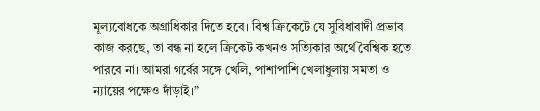মূল্যবোধকে অগ্রাধিকার দিতে হবে। বিশ্ব ক্রিকেটে যে সুবিধাবাদী প্রভাব কাজ করছে, তা বন্ধ না হলে ক্রিকেট কখনও সত্যিকার অর্থে বৈশ্বিক হতে পারবে না। আমরা গর্বের সঙ্গে খেলি, পাশাপাশি খেলাধুলায় সমতা ও ন্যায়ের পক্ষেও দাঁড়াই।”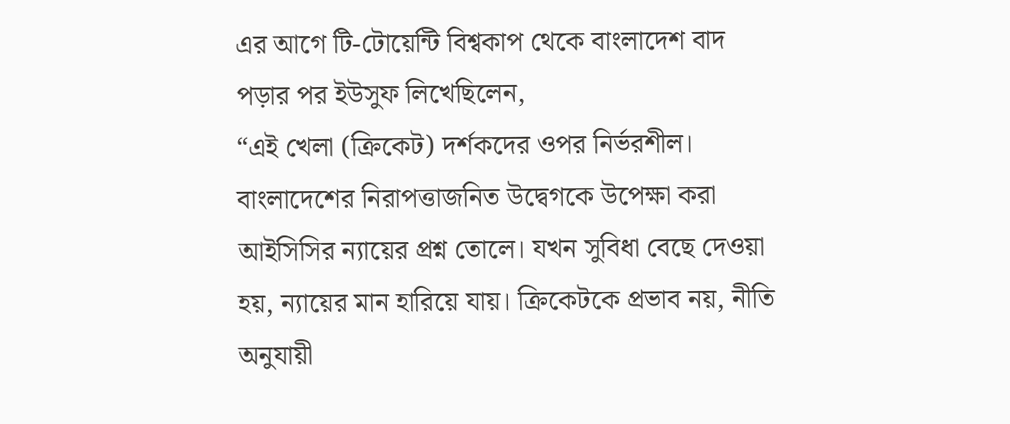এর আগে টি-টোয়েন্টি বিশ্বকাপ থেকে বাংলাদেশ বাদ পড়ার পর ইউসুফ লিখেছিলেন,
“এই খেলা (ক্রিকেট) দর্শকদের ওপর নির্ভরশীল। বাংলাদেশের নিরাপত্তাজনিত উদ্বেগকে উপেক্ষা করা আইসিসির ন্যায়ের প্রশ্ন তোলে। যখন সুবিধা বেছে দেওয়া হয়, ন্যায়ের মান হারিয়ে যায়। ক্রিকেটকে প্রভাব নয়, নীতি অনুযায়ী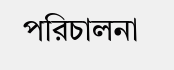পরিচালনা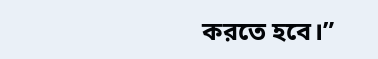করতে হবে।”